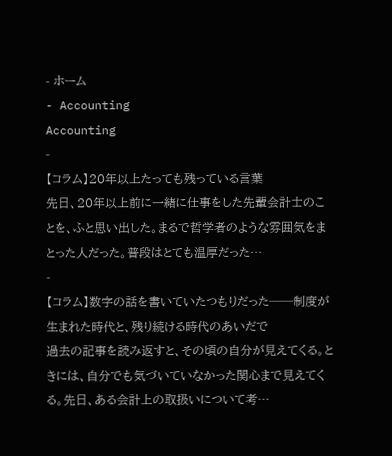- ホーム
- Accounting
Accounting
-
【コラム】20年以上たっても残っている言葉
先日、20年以上前に一緒に仕事をした先輩会計士のことを、ふと思い出した。まるで哲学者のような雰囲気をまとった人だった。普段はとても温厚だった…
-
【コラム】数字の話を書いていたつもりだった──制度が生まれた時代と、残り続ける時代のあいだで
過去の記事を読み返すと、その頃の自分が見えてくる。ときには、自分でも気づいていなかった関心まで見えてくる。先日、ある会計上の取扱いについて考…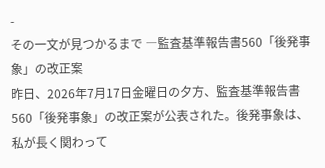-
その一文が見つかるまで ―監査基準報告書560「後発事象」の改正案
昨日、2026年7月17日金曜日の夕方、監査基準報告書560「後発事象」の改正案が公表された。後発事象は、私が長く関わって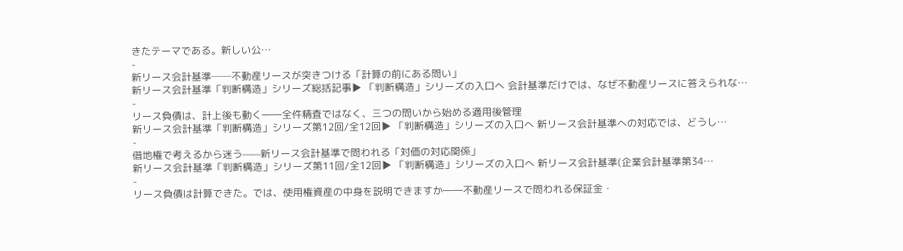きたテーマである。新しい公…
-
新リース会計基準──不動産リースが突きつける「計算の前にある問い」
新リース会計基準「判断構造」シリーズ総括記事▶ 「判断構造」シリーズの入口へ 会計基準だけでは、なぜ不動産リースに答えられな…
-
リース負債は、計上後も動く――全件精査ではなく、三つの問いから始める適用後管理
新リース会計基準「判断構造」シリーズ第12回/全12回▶ 「判断構造」シリーズの入口へ 新リース会計基準への対応では、どうし…
-
借地権で考えるから迷う——新リース会計基準で問われる「対価の対応関係」
新リース会計基準「判断構造」シリーズ第11回/全12回▶ 「判断構造」シリーズの入口へ 新リース会計基準(企業会計基準第34…
-
リース負債は計算できた。では、使用権資産の中身を説明できますか――不動産リースで問われる保証金・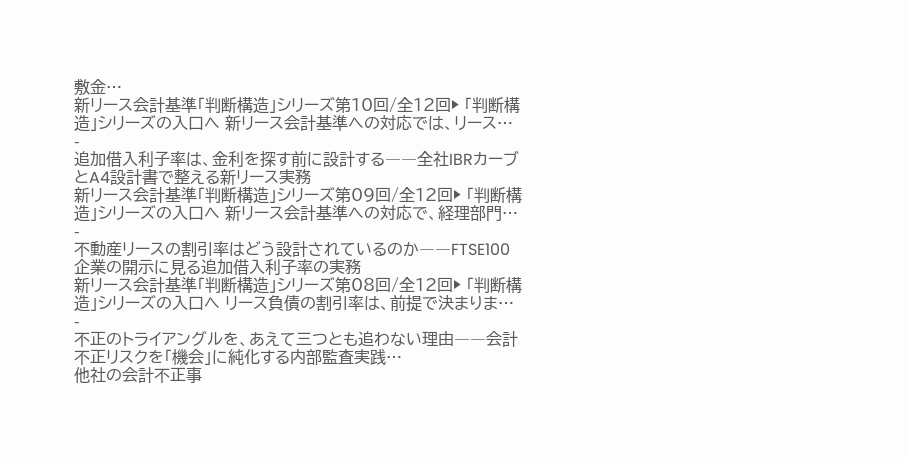敷金…
新リース会計基準「判断構造」シリーズ第10回/全12回▶ 「判断構造」シリーズの入口へ 新リース会計基準への対応では、リース…
-
追加借入利子率は、金利を探す前に設計する――全社IBRカーブとA4設計書で整える新リース実務
新リース会計基準「判断構造」シリーズ第09回/全12回▶ 「判断構造」シリーズの入口へ 新リース会計基準への対応で、経理部門…
-
不動産リースの割引率はどう設計されているのか――FTSE100企業の開示に見る追加借入利子率の実務
新リース会計基準「判断構造」シリーズ第08回/全12回▶ 「判断構造」シリーズの入口へ リース負債の割引率は、前提で決まりま…
-
不正のトライアングルを、あえて三つとも追わない理由――会計不正リスクを「機会」に純化する内部監査実践…
他社の会計不正事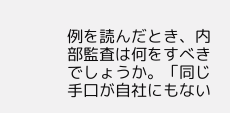例を読んだとき、内部監査は何をすべきでしょうか。「同じ手口が自社にもない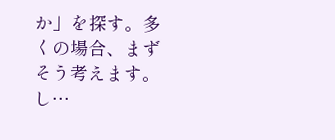か」を探す。多くの場合、まずそう考えます。し…